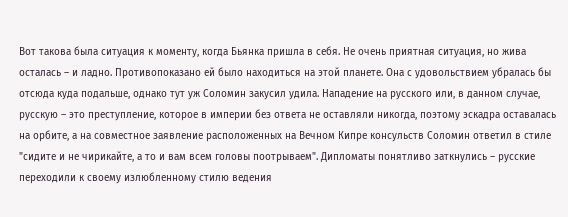Вот такова была ситуация к моменту, когда Бьянка пришла в себя. Не очень приятная ситуация, но жива осталась – и ладно. Противопоказано ей было находиться на этой планете. Она с удовольствием убралась бы отсюда куда подальше, однако тут уж Соломин закусил удила. Нападение на русского или, в данном случае, русскую – это преступление, которое в империи без ответа не оставляли никогда, поэтому эскадра оставалась на орбите, а на совместное заявление расположенных на Вечном Кипре консульств Соломин ответил в стиле "сидите и не чирикайте, а то и вам всем головы поотрываем". Дипломаты понятливо заткнулись – русские переходили к своему излюбленному стилю ведения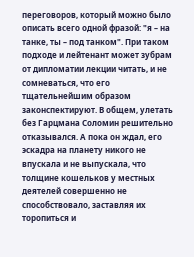переговоров, который можно было описать всего одной фразой: "я – на танке, ты – под танком". При таком подходе и лейтенант может зубрам от дипломатии лекции читать, и не сомневаться, что его тщательнейшим образом законспектируют. В общем, улетать без Гарцмана Соломин решительно отказывался. А пока он ждал, его эскадра на планету никого не впускала и не выпускала, что толщине кошельков у местных деятелей совершенно не способствовало, заставляя их торопиться и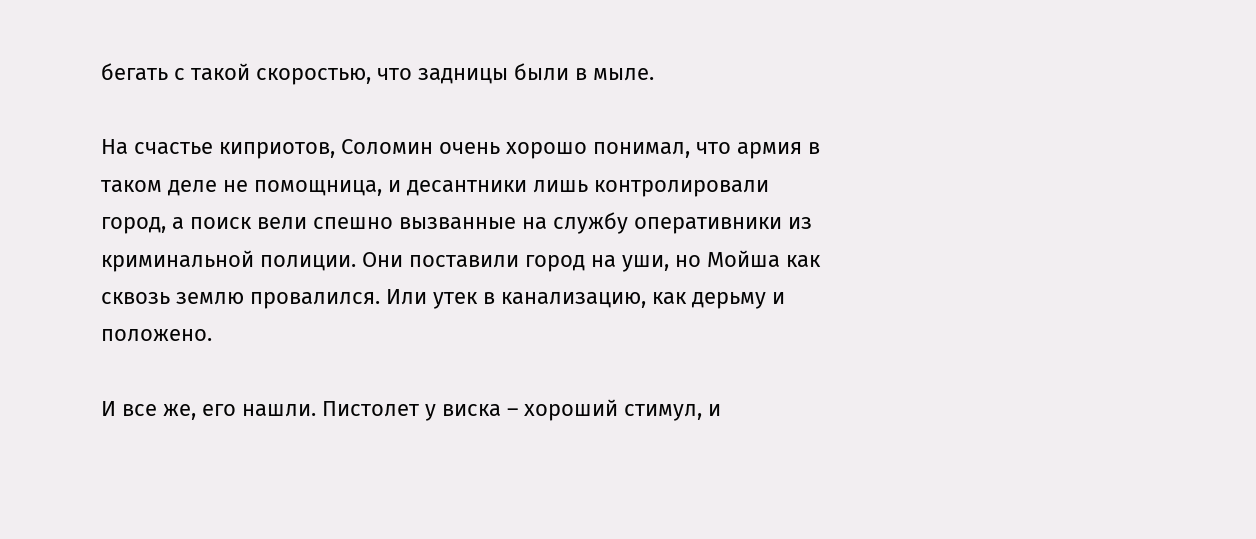бегать с такой скоростью, что задницы были в мыле.

На счастье киприотов, Соломин очень хорошо понимал, что армия в таком деле не помощница, и десантники лишь контролировали город, а поиск вели спешно вызванные на службу оперативники из криминальной полиции. Они поставили город на уши, но Мойша как сквозь землю провалился. Или утек в канализацию, как дерьму и положено.

И все же, его нашли. Пистолет у виска – хороший стимул, и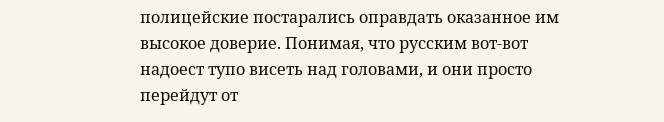полицейские постарались оправдать оказанное им высокое доверие. Понимая, что русским вот-вот надоест тупо висеть над головами, и они просто перейдут от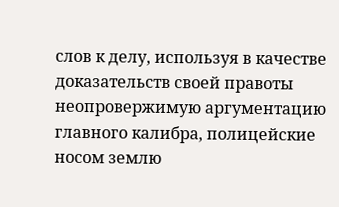слов к делу, используя в качестве доказательств своей правоты неопровержимую аргументацию главного калибра, полицейские носом землю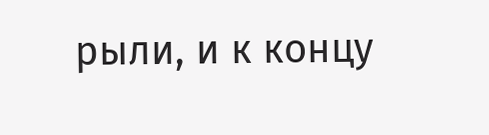рыли, и к концу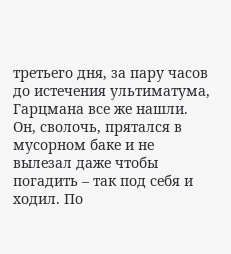третьего дня, за пару часов до истечения ультиматума, Гарцмана все же нашли. Он, сволочь, прятался в мусорном баке и не вылезал даже чтобы погадить – так под себя и ходил. По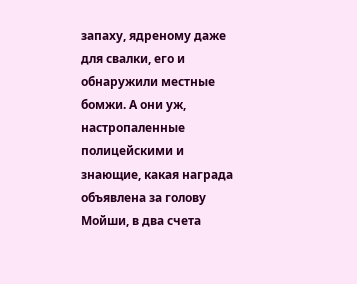запаху, ядреному даже для свалки, его и обнаружили местные бомжи. А они уж, настропаленные полицейскими и знающие, какая награда объявлена за голову Мойши, в два счета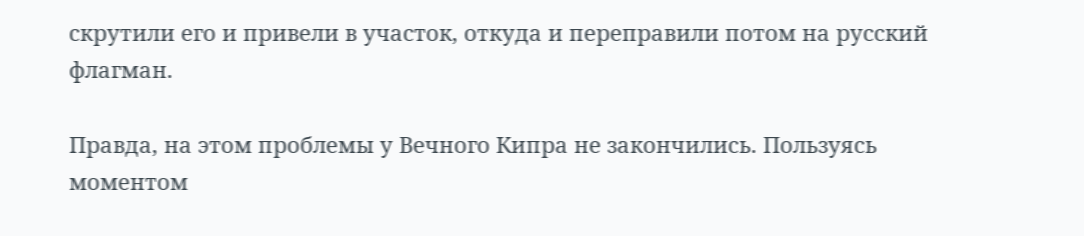скрутили его и привели в участок, откуда и переправили потом на русский флагман.

Правда, на этом проблемы у Вечного Кипра не закончились. Пользуясь моментом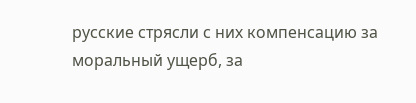русские стрясли с них компенсацию за моральный ущерб, за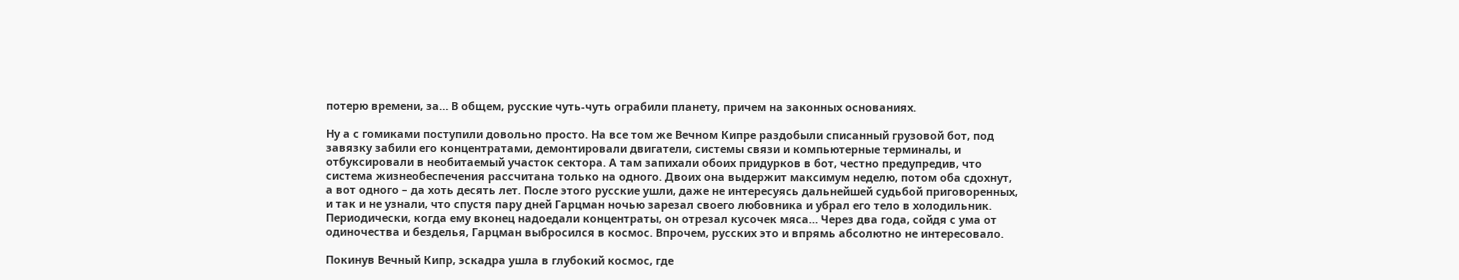потерю времени, за… В общем, русские чуть-чуть ограбили планету, причем на законных основаниях.

Ну а с гомиками поступили довольно просто. На все том же Вечном Кипре раздобыли списанный грузовой бот, под завязку забили его концентратами, демонтировали двигатели, системы связи и компьютерные терминалы, и отбуксировали в необитаемый участок сектора. А там запихали обоих придурков в бот, честно предупредив, что система жизнеобеспечения рассчитана только на одного. Двоих она выдержит максимум неделю, потом оба сдохнут, а вот одного – да хоть десять лет. После этого русские ушли, даже не интересуясь дальнейшей судьбой приговоренных, и так и не узнали, что спустя пару дней Гарцман ночью зарезал своего любовника и убрал его тело в холодильник. Периодически, когда ему вконец надоедали концентраты, он отрезал кусочек мяса… Через два года, сойдя с ума от одиночества и безделья, Гарцман выбросился в космос. Впрочем, русских это и впрямь абсолютно не интересовало.

Покинув Вечный Кипр, эскадра ушла в глубокий космос, где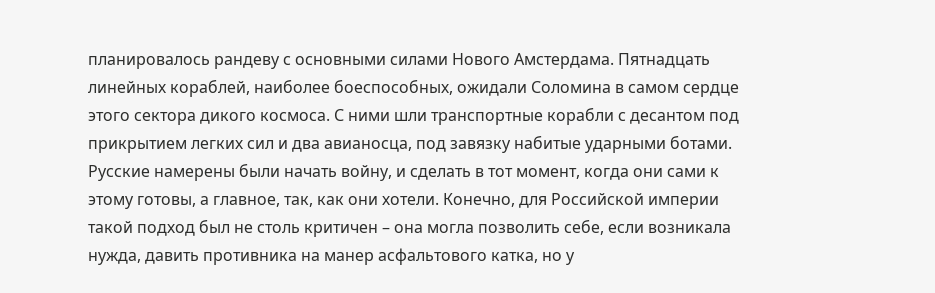планировалось рандеву с основными силами Нового Амстердама. Пятнадцать линейных кораблей, наиболее боеспособных, ожидали Соломина в самом сердце этого сектора дикого космоса. С ними шли транспортные корабли с десантом под прикрытием легких сил и два авианосца, под завязку набитые ударными ботами. Русские намерены были начать войну, и сделать в тот момент, когда они сами к этому готовы, а главное, так, как они хотели. Конечно, для Российской империи такой подход был не столь критичен – она могла позволить себе, если возникала нужда, давить противника на манер асфальтового катка, но у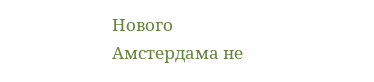Нового Амстердама не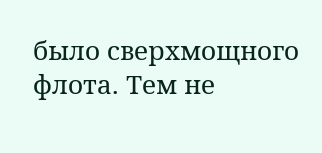было сверхмощного флота. Тем не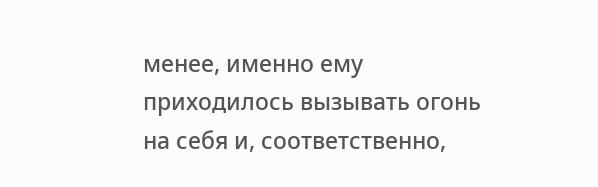менее, именно ему приходилось вызывать огонь на себя и, соответственно,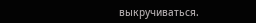выкручиваться.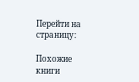Перейти на страницу:

Похожие книги